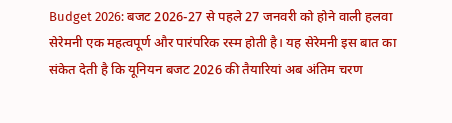Budget 2026: बजट 2026-27 से पहले 27 जनवरी को होने वाली हलवा सेरेमनी एक महत्वपूर्ण और पारंपरिक रस्म होती है। यह सेरेमनी इस बात का संकेत देती है कि यूनियन बजट 2026 की तैयारियां अब अंतिम चरण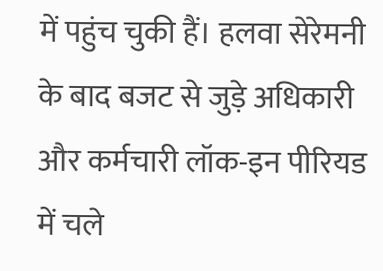में पहुंच चुकी हैं। हलवा सेरेमनी के बाद बजट से जुड़े अधिकारी और कर्मचारी लॉक-इन पीरियड में चले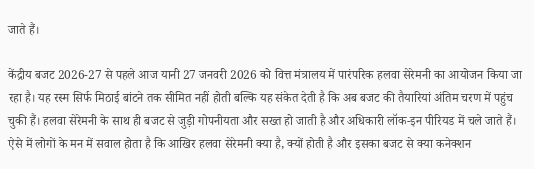जाते हैं।

केंद्रीय बजट 2026-27 से पहले आज यानी 27 जनवरी 2026 को वित्त मंत्रालय में पारंपरिक हलवा सेरेमनी का आयोजन किया जा रहा है। यह रस्म सिर्फ मिठाई बांटने तक सीमित नहीं होती बल्कि यह संकेत देती है कि अब बजट की तैयारियां अंतिम चरण में पहुंच चुकी हैं। हलवा सेरेमनी के साथ ही बजट से जुड़ी गोपनीयता और सख्त हो जाती है और अधिकारी लॉक-इन पीरियड में चले जाते हैं। ऐसे में लोगों के मन में सवाल होता है कि आखिर हलवा सेरेमनी क्या है, क्यों होती है और इसका बजट से क्या कनेक्शन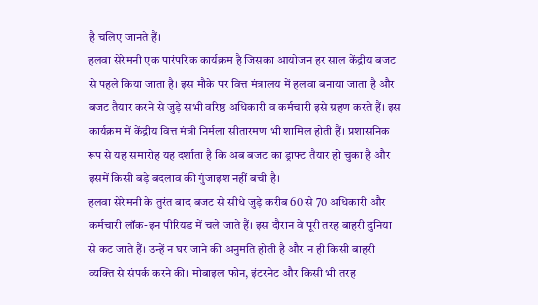है चलिए जानते हैं।
हलवा सेरेमनी एक पारंपरिक कार्यक्रम है जिसका आयोजन हर साल केंद्रीय बजट से पहले किया जाता है। इस मौके पर वित्त मंत्रालय में हलवा बनाया जाता है और बजट तैयार करने से जुड़े सभी वरिष्ठ अधिकारी व कर्मचारी इसे ग्रहण करते हैं। इस कार्यक्रम में केंद्रीय वित्त मंत्री निर्मला सीतारमण भी शामिल होती हैं। प्रशासनिक रूप से यह समारोह यह दर्शाता है कि अब बजट का ड्राफ्ट तैयार हो चुका है और इसमें किसी बड़े बदलाव की गुंजाइश नहीं बची है।
हलवा सेरेमनी के तुरंत बाद बजट से सीधे जुड़े करीब 60 से 70 अधिकारी और कर्मचारी लॉक-इन पीरियड में चले जाते हैं। इस दौरान वे पूरी तरह बाहरी दुनिया से कट जाते हैं। उन्हें न घर जाने की अनुमति होती है और न ही किसी बाहरी व्यक्ति से संपर्क करने की। मोबाइल फोन, इंटरनेट और किसी भी तरह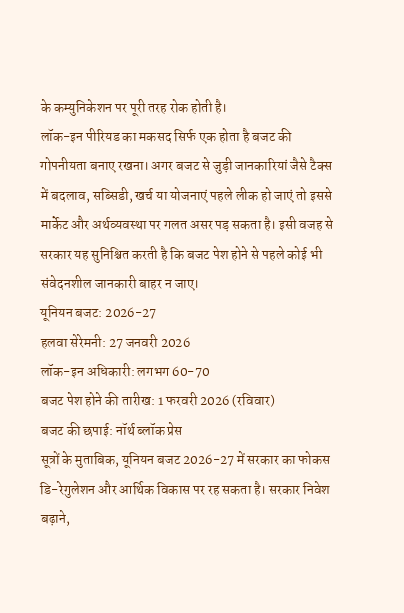के कम्युनिकेशन पर पूरी तरह रोक होती है।
लॉक-इन पीरियड का मकसद सिर्फ एक होता है बजट की गोपनीयता बनाए रखना। अगर बजट से जुड़ी जानकारियां जैसे टैक्स में बदलाव, सब्सिडी, खर्च या योजनाएं पहले लीक हो जाएं तो इससे मार्केट और अर्थव्यवस्था पर गलत असर पड़ सकता है। इसी वजह से सरकार यह सुनिश्चित करती है कि बजट पेश होने से पहले कोई भी संवेदनशील जानकारी बाहर न जाए।
यूनियन बजट: 2026-27
हलवा सेरेमनी: 27 जनवरी 2026
लॉक-इन अधिकारी: लगभग 60-70
बजट पेश होने की तारीख: 1 फरवरी 2026 (रविवार)
बजट की छपाई: नॉर्थ ब्लॉक प्रेस
सूत्रों के मुताबिक, यूनियन बजट 2026-27 में सरकार का फोकस डि-रेगुलेशन और आर्थिक विकास पर रह सकता है। सरकार निवेश बढ़ाने,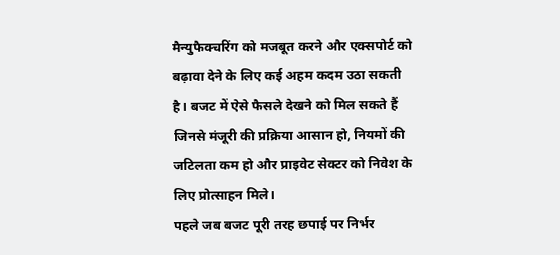मैन्युफैक्चरिंग को मजबूत करने और एक्सपोर्ट को बढ़ावा देने के लिए कई अहम कदम उठा सकती है। बजट में ऐसे फैसले देखने को मिल सकते हैं जिनसे मंजूरी की प्रक्रिया आसान हो, नियमों की जटिलता कम हो और प्राइवेट सेक्टर को निवेश के लिए प्रोत्साहन मिले।
पहले जब बजट पूरी तरह छपाई पर निर्भर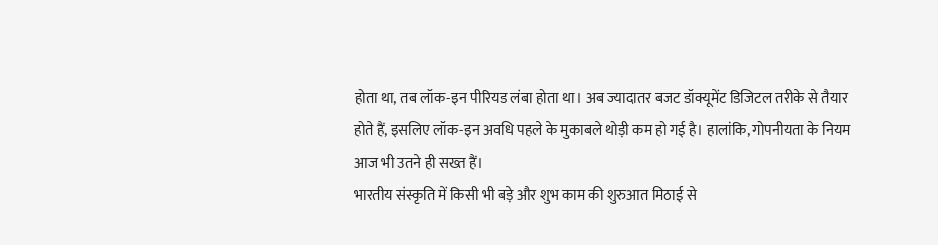होता था, तब लॉक-इन पीरियड लंबा होता था। अब ज्यादातर बजट डॉक्यूमेंट डिजिटल तरीके से तैयार होते हैं, इसलिए लॉक-इन अवधि पहले के मुकाबले थोड़ी कम हो गई है। हालांकि, गोपनीयता के नियम आज भी उतने ही सख्त हैं।
भारतीय संस्कृति में किसी भी बड़े और शुभ काम की शुरुआत मिठाई से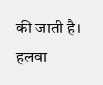की जाती है। हलवा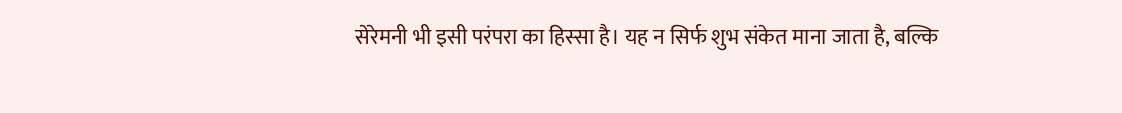सेरेमनी भी इसी परंपरा का हिस्सा है। यह न सिर्फ शुभ संकेत माना जाता है, बल्कि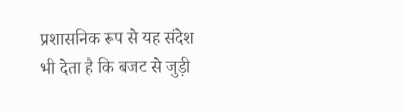प्रशासनिक रूप से यह संदेश भी देता है कि बजट से जुड़ी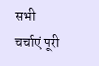सभी चर्चाएं पूरी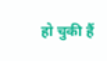हो चुकी हैं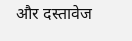और दस्तावेज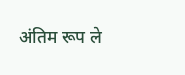अंतिम रूप ले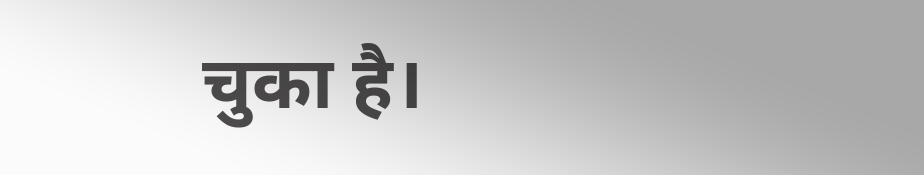चुका है।